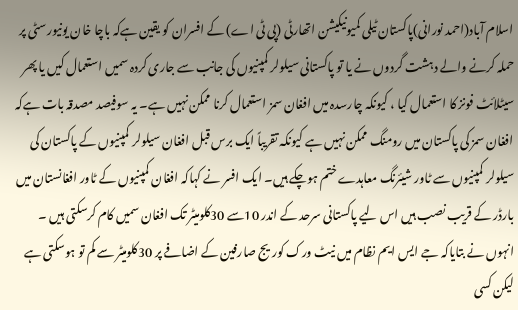اسلام آباد(احمد نورانی)پاکستان ٹیلی کمیونیکیشن اتھارٹی (پی ٹی اے) کے افسران کو یقین ہےکہ باچا خان یونیورسٹی پر حملہ کرنے والے دہشت گردوں نے یا تو پاکستانی سیلولر کمپنیوں کی جانب سے جاری کردہ سمیں استعمال کیں یا پھر سیٹلائٹ فونز کا استعمال کیا ، کیونکہ چارسدہ میں افغان سمز استعمال کرنا ممکن نہیں ہے۔ یہ سوفیصد مصدقہ بات ہےکہ افغان سمز کی پاکستان میں رومنگ ممکن نہیں ہے کیونکہ تقریباً ایک برس قبل افغان سیلولر کمپنیوں کے پاکستان کی سیلولر کمپنیوں سے ٹاور شیئرنگ معاہدے ختم ہوچکے ہیں۔ ایک افسر نے کہاکہ افغان کمپنیوں کے ٹاور افغانستان میں بارڈر کے قریب نصب ہیں اس لیے پاکستانی سرحد کے اندر 10سے 30کلومیٹر تک افغان سمیں کام کرسکتی ہیں ۔ انہوں نے بتایاکہ جے ایس ایم نظام میں نیٹ ورک کوریج صارفین کے اضافے پر 30کلومیٹر سے کم تو ہوسکتی ہے لیکن کسی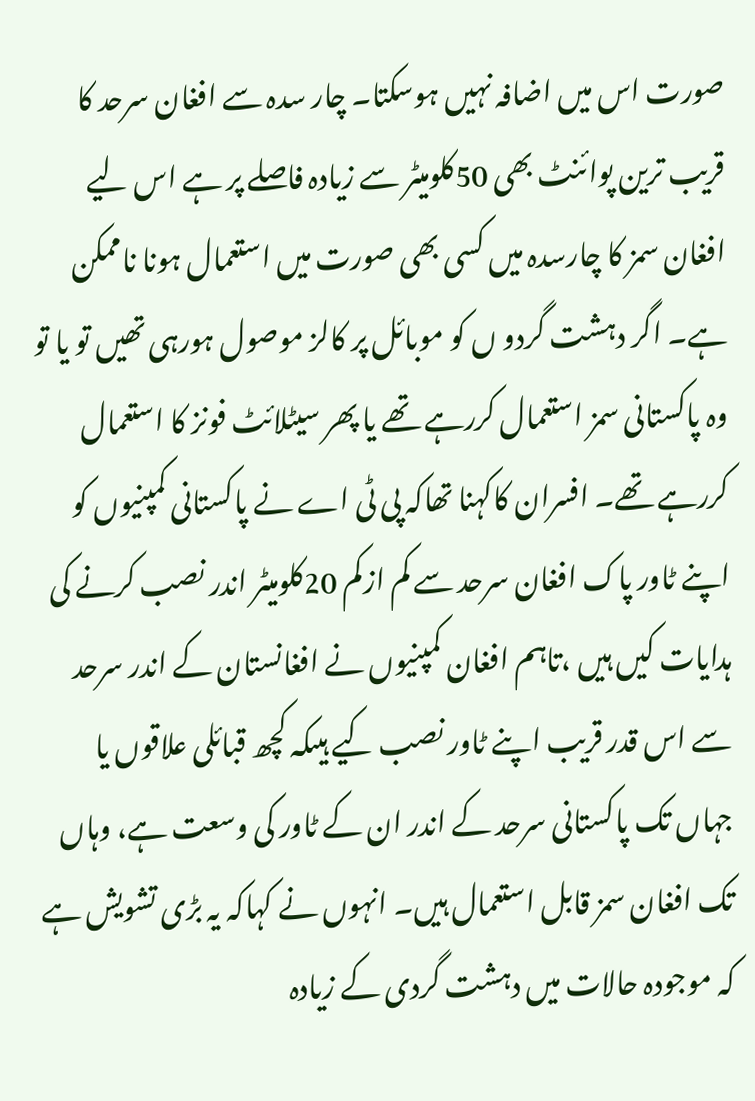صورت اس میں اضافہ نہیں ہوسکتا۔ چار سدہ سے افغان سرحد کا قریب ترین پوائنٹ بھی 50کلومیٹر سے زیادہ فاصلے پر ہے اس لیے افغان سمز کا چارسدہ میں کسی بھی صورت میں استعمال ہونا ناممکن ہے۔ اگر دہشت گردو ں کو موبائل پر کالز موصول ہورہی تھیں تو یا تو وہ پاکستانی سمز استعمال کررہے تھے یا پھر سیٹلائٹ فونز کا استعمال کررہے تھے۔ افسران کاکہنا تھاکہ پی ٹی اے نے پاکستانی کمپنیوں کو اپنے ٹاور پاک افغان سرحد سے کم ازکم 20کلومیٹر اندر نصب کرنے کی ہدایات کیں ہیں ،تاہم افغان کمپنیوں نے افغانستان کے اندر سرحد سے اس قدر قریب اپنے ٹاور نصب کیے ہیںکہ کچھ قبائلی علاقوں یا جہاں تک پاکستانی سرحد کے اندر ان کے ٹاور کی وسعت ہے، وہاں تک افغان سمز قابل استعمال ہیں۔ انہوں نے کہاکہ یہ بڑی تشویش ہے کہ موجودہ حالات میں دہشت گردی کے زیادہ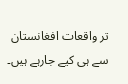تر واقعات افغانستان سے ہی کیے جارہے ہیں۔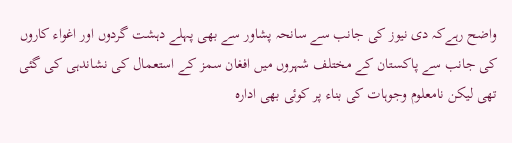واضح رہےکہ دی نیوز کی جانب سے سانحہ پشاور سے بھی پہلے دہشت گردوں اور اغواء کاروں کی جانب سے پاکستان کے مختلف شہروں میں افغان سمز کے استعمال کی نشاندہی کی گئی تھی لیکن نامعلوم وجوہات کی بناء پر کوئی بھی ادارہ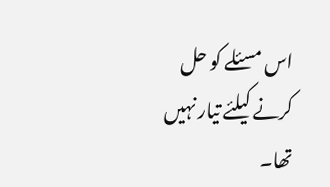اس مسئلے کو حل کرنے کیلئے تیار نہیں تھا۔